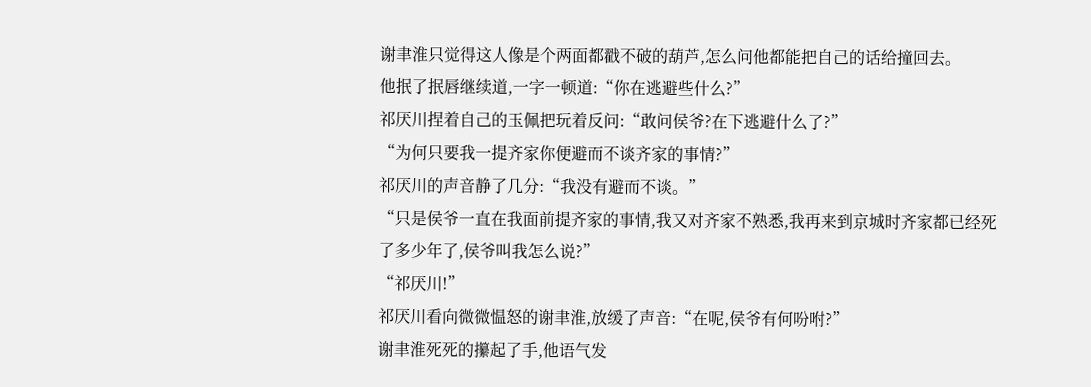谢聿淮只觉得这人像是个两面都戳不破的葫芦,怎么问他都能把自己的话给撞回去。
他抿了抿唇继续道,一字一顿道:“你在逃避些什么?”
祁厌川捏着自己的玉佩把玩着反问:“敢问侯爷?在下逃避什么了?”
“为何只要我一提齐家你便避而不谈齐家的事情?”
祁厌川的声音静了几分:“我没有避而不谈。”
“只是侯爷一直在我面前提齐家的事情,我又对齐家不熟悉,我再来到京城时齐家都已经死了多少年了,侯爷叫我怎么说?”
“祁厌川!”
祁厌川看向微微愠怒的谢聿淮,放缓了声音:“在呢,侯爷有何吩咐?”
谢聿淮死死的攥起了手,他语气发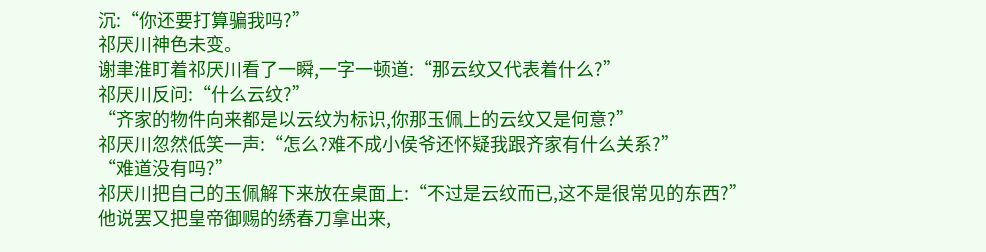沉:“你还要打算骗我吗?”
祁厌川神色未变。
谢聿淮盯着祁厌川看了一瞬,一字一顿道:“那云纹又代表着什么?”
祁厌川反问:“什么云纹?”
“齐家的物件向来都是以云纹为标识,你那玉佩上的云纹又是何意?”
祁厌川忽然低笑一声:“怎么?难不成小侯爷还怀疑我跟齐家有什么关系?”
“难道没有吗?”
祁厌川把自己的玉佩解下来放在桌面上:“不过是云纹而已,这不是很常见的东西?”
他说罢又把皇帝御赐的绣春刀拿出来,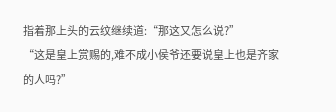指着那上头的云纹继续道:“那这又怎么说?”
“这是皇上赏赐的,难不成小侯爷还要说皇上也是齐家的人吗?”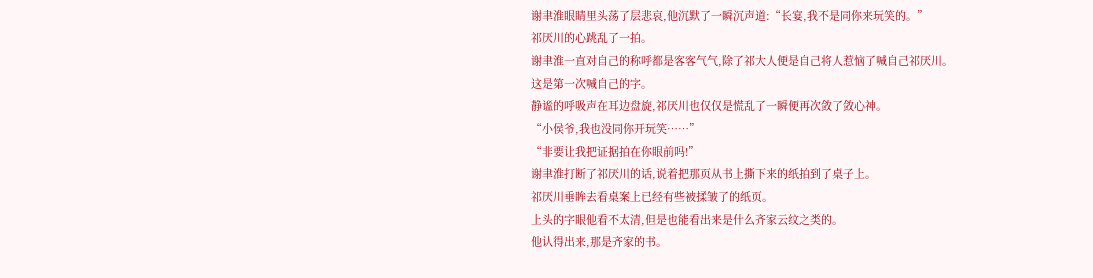谢聿淮眼睛里头荡了层悲哀,他沉默了一瞬沉声道:“长宴,我不是同你来玩笑的。”
祁厌川的心跳乱了一拍。
谢聿淮一直对自己的称呼都是客客气气,除了祁大人便是自己将人惹恼了喊自己祁厌川。
这是第一次喊自己的字。
静谧的呼吸声在耳边盘旋,祁厌川也仅仅是慌乱了一瞬便再次敛了敛心神。
“小侯爷,我也没同你开玩笑……”
“非要让我把证据拍在你眼前吗!”
谢聿淮打断了祁厌川的话,说着把那页从书上撕下来的纸拍到了桌子上。
祁厌川垂眸去看桌案上已经有些被揉皱了的纸页。
上头的字眼他看不太清,但是也能看出来是什么齐家云纹之类的。
他认得出来,那是齐家的书。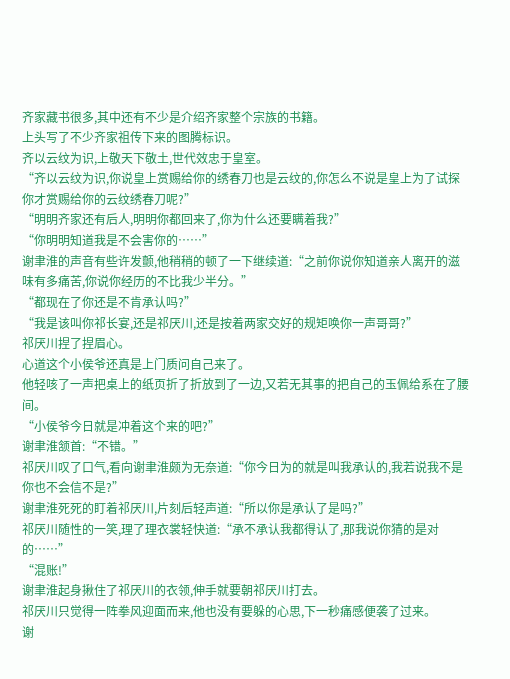齐家藏书很多,其中还有不少是介绍齐家整个宗族的书籍。
上头写了不少齐家祖传下来的图腾标识。
齐以云纹为识,上敬天下敬土,世代效忠于皇室。
“齐以云纹为识,你说皇上赏赐给你的绣春刀也是云纹的,你怎么不说是皇上为了试探你才赏赐给你的云纹绣春刀呢?”
“明明齐家还有后人,明明你都回来了,你为什么还要瞒着我?”
“你明明知道我是不会害你的……”
谢聿淮的声音有些许发颤,他稍稍的顿了一下继续道:“之前你说你知道亲人离开的滋味有多痛苦,你说你经历的不比我少半分。”
“都现在了你还是不肯承认吗?”
“我是该叫你祁长宴,还是祁厌川,还是按着两家交好的规矩唤你一声哥哥?”
祁厌川捏了捏眉心。
心道这个小侯爷还真是上门质问自己来了。
他轻咳了一声把桌上的纸页折了折放到了一边,又若无其事的把自己的玉佩给系在了腰间。
“小侯爷今日就是冲着这个来的吧?”
谢聿淮颔首:“不错。”
祁厌川叹了口气,看向谢聿淮颇为无奈道:“你今日为的就是叫我承认的,我若说我不是你也不会信不是?”
谢聿淮死死的盯着祁厌川,片刻后轻声道:“所以你是承认了是吗?”
祁厌川随性的一笑,理了理衣裳轻快道:“承不承认我都得认了,那我说你猜的是对的……”
“混账!”
谢聿淮起身揪住了祁厌川的衣领,伸手就要朝祁厌川打去。
祁厌川只觉得一阵拳风迎面而来,他也没有要躲的心思,下一秒痛感便袭了过来。
谢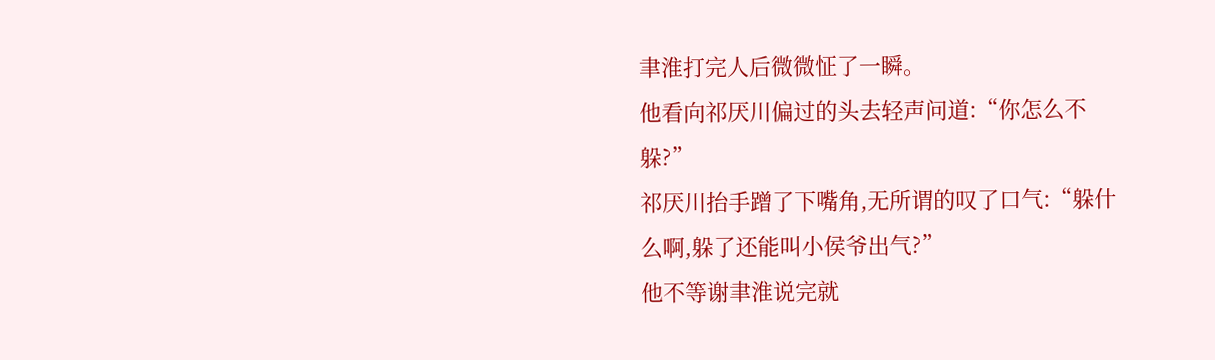聿淮打完人后微微怔了一瞬。
他看向祁厌川偏过的头去轻声问道:“你怎么不躲?”
祁厌川抬手蹭了下嘴角,无所谓的叹了口气:“躲什么啊,躲了还能叫小侯爷出气?”
他不等谢聿淮说完就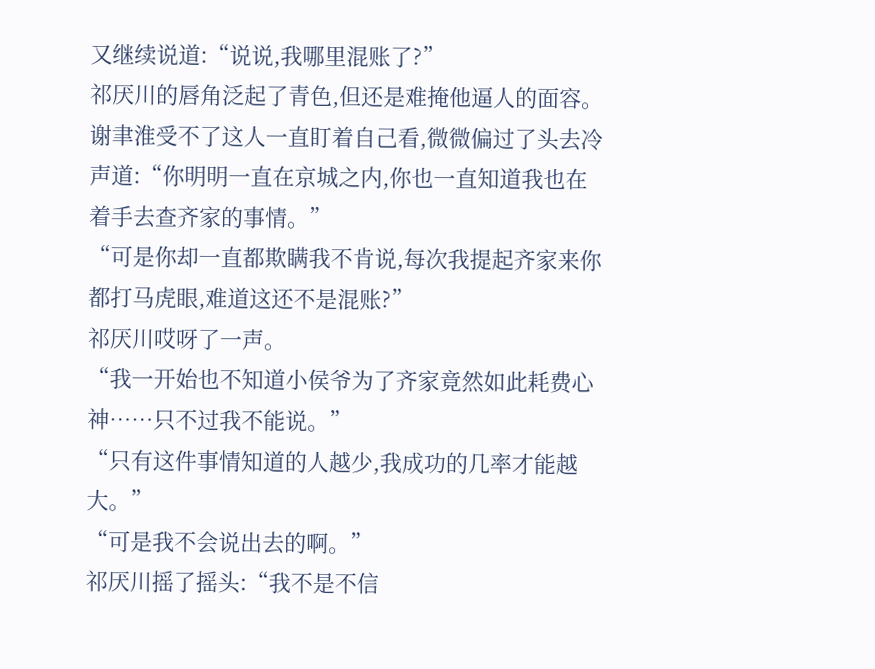又继续说道:“说说,我哪里混账了?”
祁厌川的唇角泛起了青色,但还是难掩他逼人的面容。
谢聿淮受不了这人一直盯着自己看,微微偏过了头去冷声道:“你明明一直在京城之内,你也一直知道我也在着手去查齐家的事情。”
“可是你却一直都欺瞒我不肯说,每次我提起齐家来你都打马虎眼,难道这还不是混账?”
祁厌川哎呀了一声。
“我一开始也不知道小侯爷为了齐家竟然如此耗费心神……只不过我不能说。”
“只有这件事情知道的人越少,我成功的几率才能越大。”
“可是我不会说出去的啊。”
祁厌川摇了摇头:“我不是不信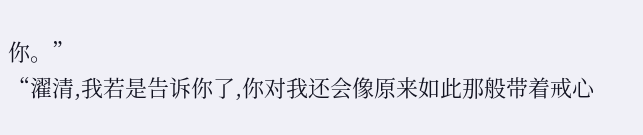你。”
“濯清,我若是告诉你了,你对我还会像原来如此那般带着戒心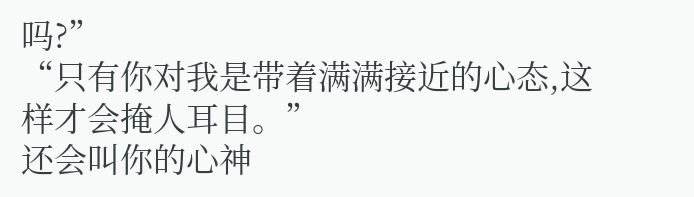吗?”
“只有你对我是带着满满接近的心态,这样才会掩人耳目。”
还会叫你的心神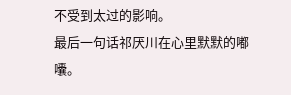不受到太过的影响。
最后一句话祁厌川在心里默默的嘟囔。